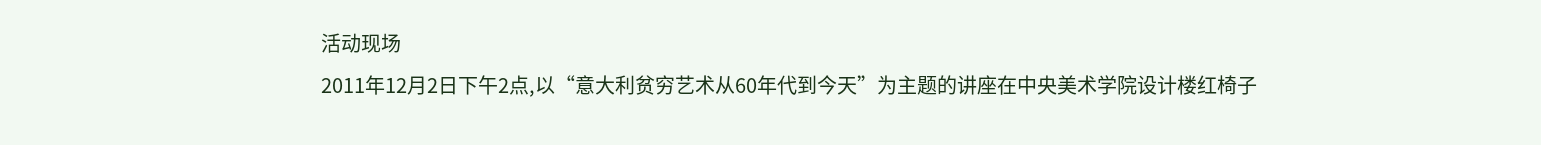活动现场
2011年12月2日下午2点,以“意大利贫穷艺术从60年代到今天”为主题的讲座在中央美术学院设计楼红椅子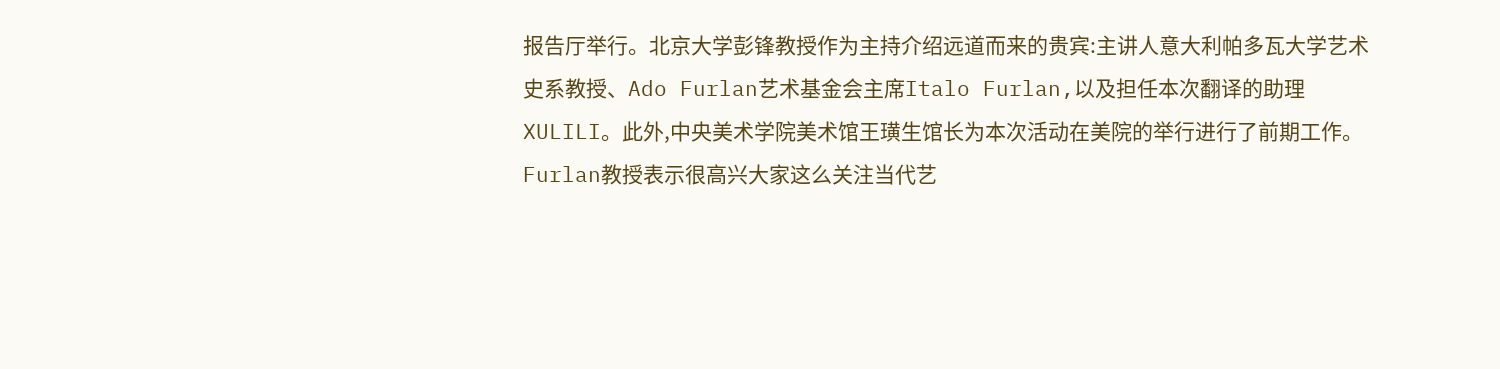报告厅举行。北京大学彭锋教授作为主持介绍远道而来的贵宾:主讲人意大利帕多瓦大学艺术史系教授、Ado Furlan艺术基金会主席Italo Furlan,以及担任本次翻译的助理XULILI。此外,中央美术学院美术馆王璜生馆长为本次活动在美院的举行进行了前期工作。Furlan教授表示很高兴大家这么关注当代艺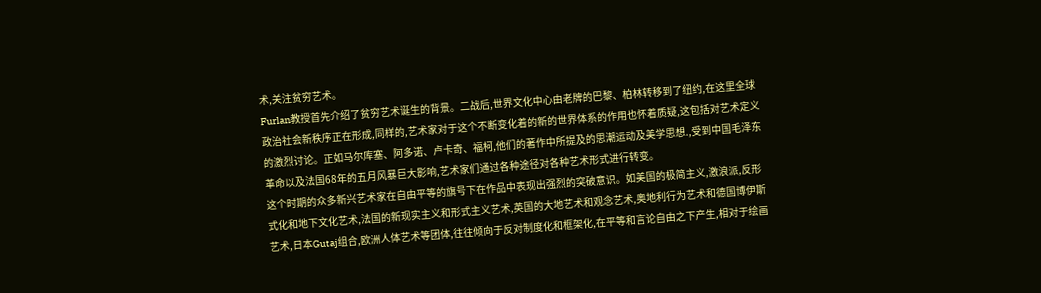术,关注贫穷艺术。
Furlan教授首先介绍了贫穷艺术诞生的背景。二战后,世界文化中心由老牌的巴黎、柏林转移到了纽约,在这里全球政治社会新秩序正在形成,同样的,艺术家对于这个不断变化着的新的世界体系的作用也怀着质疑,这包括对艺术定义的激烈讨论。正如马尔库塞、阿多诺、卢卡奇、福柯,他们的著作中所提及的思潮运动及美学思想.,受到中国毛泽东革命以及法国68年的五月风暴巨大影响,艺术家们通过各种途径对各种艺术形式进行转变。
这个时期的众多新兴艺术家在自由平等的旗号下在作品中表现出强烈的突破意识。如美国的极简主义,激浪派,反形式化和地下文化艺术,法国的新现实主义和形式主义艺术,英国的大地艺术和观念艺术,奥地利行为艺术和德国博伊斯艺术,日本Gutaj组合,欧洲人体艺术等团体,往往倾向于反对制度化和框架化,在平等和言论自由之下产生,相对于绘画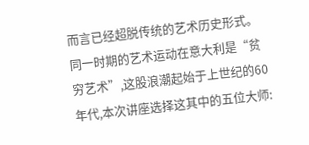而言已经超脱传统的艺术历史形式。
同一时期的艺术运动在意大利是“贫穷艺术”,这股浪潮起始于上世纪的60年代,本次讲座选择这其中的五位大师: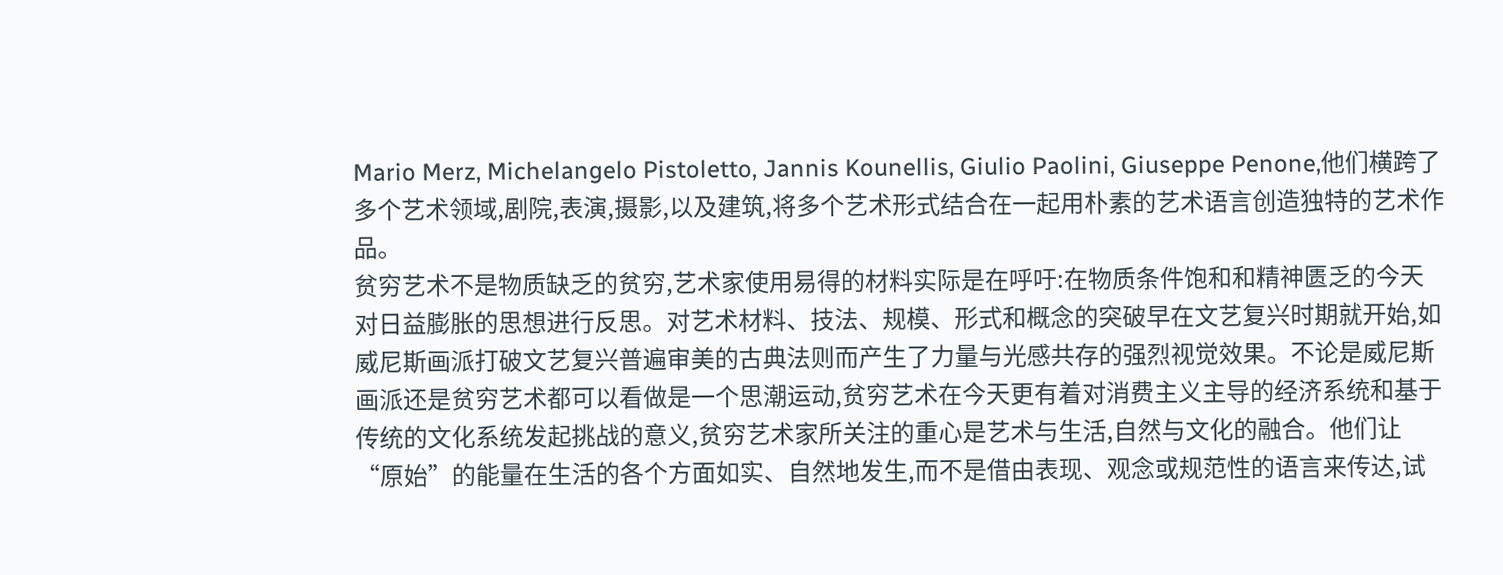Mario Merz, Michelangelo Pistoletto, Jannis Kounellis, Giulio Paolini, Giuseppe Penone,他们横跨了多个艺术领域,剧院,表演,摄影,以及建筑,将多个艺术形式结合在一起用朴素的艺术语言创造独特的艺术作品。
贫穷艺术不是物质缺乏的贫穷,艺术家使用易得的材料实际是在呼吁:在物质条件饱和和精神匮乏的今天对日益膨胀的思想进行反思。对艺术材料、技法、规模、形式和概念的突破早在文艺复兴时期就开始,如威尼斯画派打破文艺复兴普遍审美的古典法则而产生了力量与光感共存的强烈视觉效果。不论是威尼斯画派还是贫穷艺术都可以看做是一个思潮运动,贫穷艺术在今天更有着对消费主义主导的经济系统和基于传统的文化系统发起挑战的意义,贫穷艺术家所关注的重心是艺术与生活,自然与文化的融合。他们让“原始”的能量在生活的各个方面如实、自然地发生,而不是借由表现、观念或规范性的语言来传达,试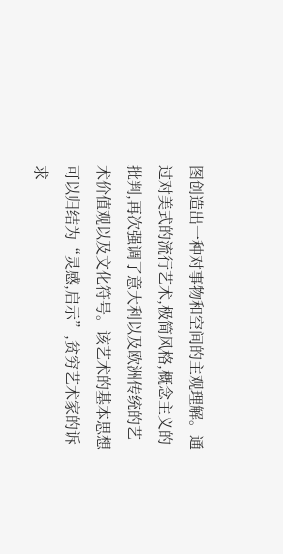图创造出一种对事物和空间的主观理解。通过对美式的流行艺术,极简风格,概念主义的批判,再次强调了意大利以及欧洲传统的艺术价值观以及文化符号。该艺术的基本思想可以归结为“灵感,启示”,贫穷艺术家的诉求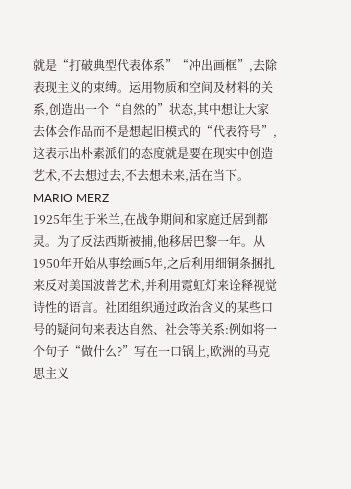就是“打破典型代表体系”“冲出画框”,去除表现主义的束缚。运用物质和空间及材料的关系,创造出一个“自然的”状态,其中想让大家去体会作品而不是想起旧模式的“代表符号”,这表示出朴素派们的态度就是要在现实中创造艺术,不去想过去,不去想未来,活在当下。
MARIO MERZ
1925年生于米兰,在战争期间和家庭迁居到都灵。为了反法西斯被捕,他移居巴黎一年。从1950年开始从事绘画5年,之后利用细铜条捆扎来反对美国波普艺术,并利用霓虹灯来诠释视觉诗性的语言。社团组织通过政治含义的某些口号的疑问句来表达自然、社会等关系:例如将一个句子“做什么?”写在一口锅上,欧洲的马克思主义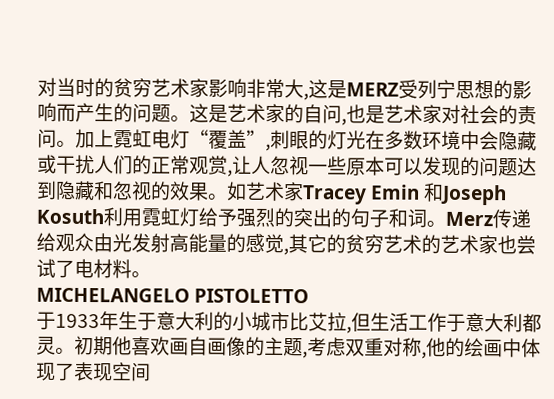对当时的贫穷艺术家影响非常大,这是MERZ受列宁思想的影响而产生的问题。这是艺术家的自问,也是艺术家对社会的责问。加上霓虹电灯“覆盖”,刺眼的灯光在多数环境中会隐藏或干扰人们的正常观赏,让人忽视一些原本可以发现的问题达到隐藏和忽视的效果。如艺术家Tracey Emin 和Joseph Kosuth利用霓虹灯给予强烈的突出的句子和词。Merz传递给观众由光发射高能量的感觉,其它的贫穷艺术的艺术家也尝试了电材料。
MICHELANGELO PISTOLETTO
于1933年生于意大利的小城市比艾拉,但生活工作于意大利都灵。初期他喜欢画自画像的主题,考虑双重对称,他的绘画中体现了表现空间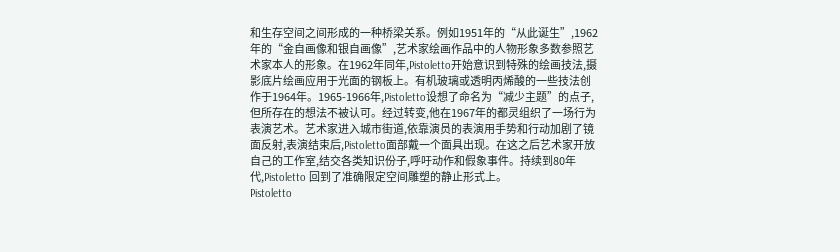和生存空间之间形成的一种桥梁关系。例如1951年的“从此诞生”,1962年的“金自画像和银自画像”,艺术家绘画作品中的人物形象多数参照艺术家本人的形象。在1962年同年,Pistoletto开始意识到特殊的绘画技法,摄影底片绘画应用于光面的钢板上。有机玻璃或透明丙烯酸的一些技法创作于1964年。1965-1966年,Pistoletto设想了命名为“减少主题”的点子,但所存在的想法不被认可。经过转变,他在1967年的都灵组织了一场行为表演艺术。艺术家进入城市街道,依靠演员的表演用手势和行动加剧了镜面反射,表演结束后,Pistoletto面部戴一个面具出现。在这之后艺术家开放自己的工作室,结交各类知识份子,呼吁动作和假象事件。持续到80年代,Pistoletto 回到了准确限定空间雕塑的静止形式上。
Pistoletto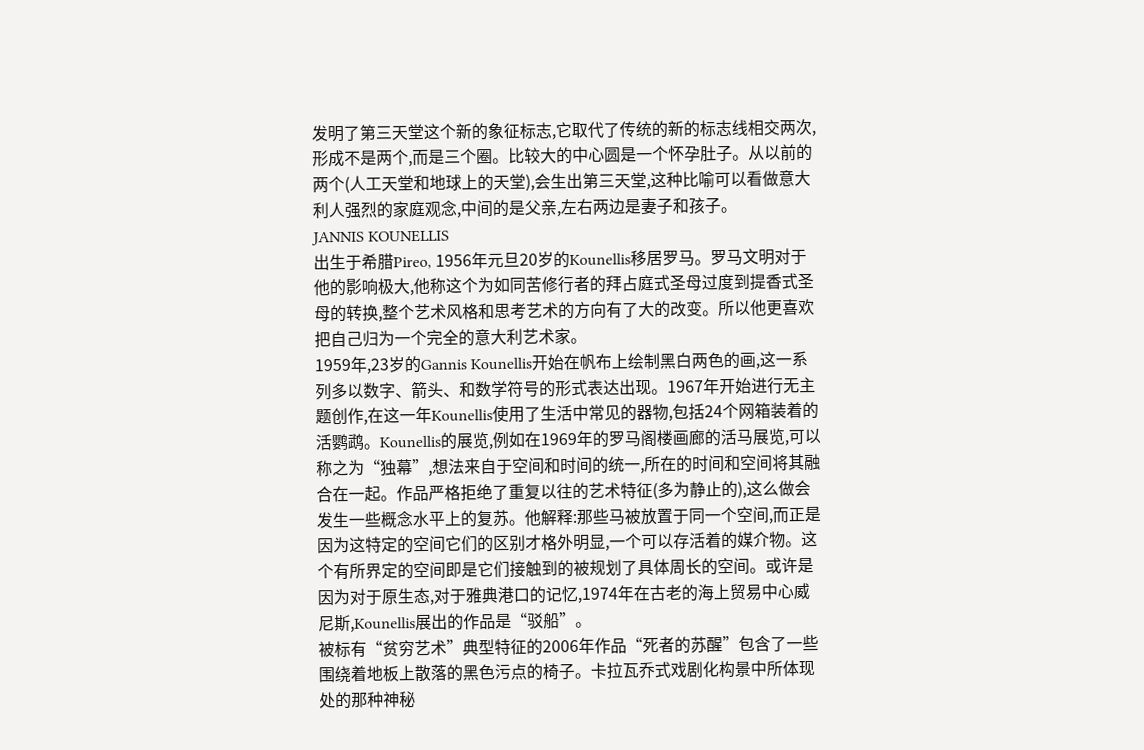发明了第三天堂这个新的象征标志,它取代了传统的新的标志线相交两次,形成不是两个,而是三个圈。比较大的中心圆是一个怀孕肚子。从以前的两个(人工天堂和地球上的天堂),会生出第三天堂,这种比喻可以看做意大利人强烈的家庭观念,中间的是父亲,左右两边是妻子和孩子。
JANNIS KOUNELLIS
出生于希腊Pireo, 1956年元旦20岁的Kounellis移居罗马。罗马文明对于他的影响极大,他称这个为如同苦修行者的拜占庭式圣母过度到提香式圣母的转换,整个艺术风格和思考艺术的方向有了大的改变。所以他更喜欢把自己归为一个完全的意大利艺术家。
1959年,23岁的Gannis Kounellis开始在帆布上绘制黑白两色的画,这一系列多以数字、箭头、和数学符号的形式表达出现。1967年开始进行无主题创作,在这一年Kounellis使用了生活中常见的器物,包括24个网箱装着的活鹦鹉。Kounellis的展览,例如在1969年的罗马阁楼画廊的活马展览,可以称之为“独幕”,想法来自于空间和时间的统一,所在的时间和空间将其融合在一起。作品严格拒绝了重复以往的艺术特征(多为静止的),这么做会发生一些概念水平上的复苏。他解释:那些马被放置于同一个空间,而正是因为这特定的空间它们的区别才格外明显,一个可以存活着的媒介物。这个有所界定的空间即是它们接触到的被规划了具体周长的空间。或许是因为对于原生态,对于雅典港口的记忆,1974年在古老的海上贸易中心威尼斯,Kounellis展出的作品是“驳船”。
被标有“贫穷艺术”典型特征的2006年作品“死者的苏醒”包含了一些围绕着地板上散落的黑色污点的椅子。卡拉瓦乔式戏剧化构景中所体现处的那种神秘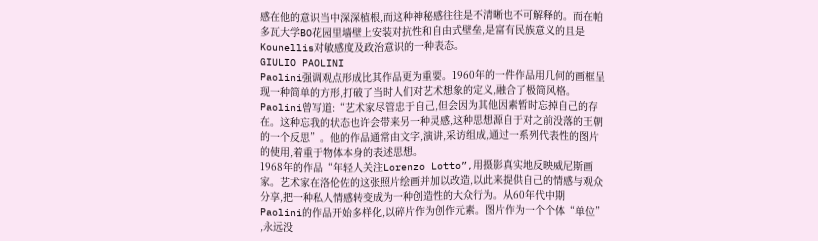感在他的意识当中深深植根,而这种神秘感往往是不清晰也不可解释的。而在帕多瓦大学BO花园里墙壁上安装对抗性和自由式壁垒,是富有民族意义的且是Kounellis对敏感度及政治意识的一种表态。
GIULIO PAOLINI
Paolini强调观点形成比其作品更为重要。1960年的一件作品用几何的画框呈现一种简单的方形,打破了当时人们对艺术想象的定义,融合了极简风格。Paolini曾写道:“艺术家尽管忠于自己,但会因为其他因素暂时忘掉自己的存在。这种忘我的状态也许会带来另一种灵感,这种思想源自于对之前没落的王朝的一个反思”。他的作品通常由文字,演讲,采访组成,通过一系列代表性的图片的使用,着重于物体本身的表述思想。
1968年的作品“年轻人关注Lorenzo Lotto”,用摄影真实地反映威尼斯画家。艺术家在洛伦佐的这张照片绘画并加以改造,以此来提供自己的情感与观众分享,把一种私人情感转变成为一种创造性的大众行为。从60年代中期Paolini的作品开始多样化,以碎片作为创作元素。图片作为一个个体“单位” ,永远没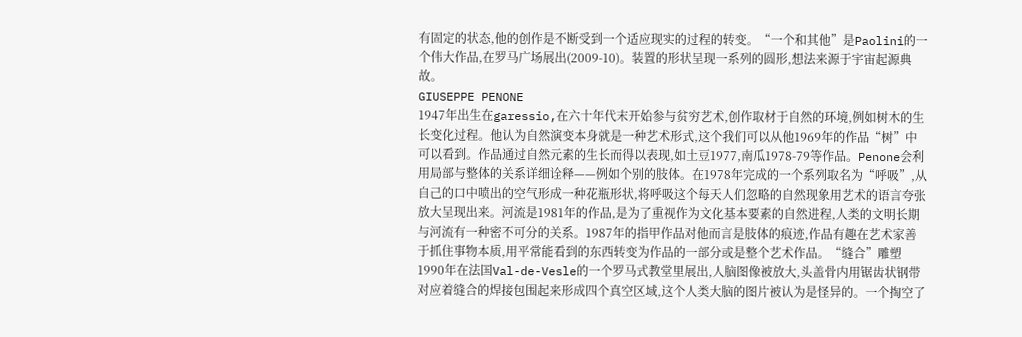有固定的状态,他的创作是不断受到一个适应现实的过程的转变。“一个和其他”是Paolini的一个伟大作品,在罗马广场展出(2009-10)。装置的形状呈现一系列的圆形,想法来源于宇宙起源典故。
GIUSEPPE PENONE
1947年出生在garessio,在六十年代末开始参与贫穷艺术,创作取材于自然的环境,例如树木的生长变化过程。他认为自然演变本身就是一种艺术形式,这个我们可以从他1969年的作品“树”中可以看到。作品通过自然元素的生长而得以表现,如土豆1977,南瓜1978-79等作品。Penone会利用局部与整体的关系详细诠释——例如个别的肢体。在1978年完成的一个系列取名为“呼吸”,从自己的口中喷出的空气形成一种花瓶形状,将呼吸这个每天人们忽略的自然现象用艺术的语言夸张放大呈现出来。河流是1981年的作品,是为了重视作为文化基本要素的自然进程,人类的文明长期与河流有一种密不可分的关系。1987年的指甲作品对他而言是肢体的痕迹,作品有趣在艺术家善于抓住事物本质,用平常能看到的东西转变为作品的一部分或是整个艺术作品。“缝合”雕塑1990年在法国Val-de-Vesle的一个罗马式教堂里展出,人脑图像被放大,头盖骨内用锯齿状钢带对应着缝合的焊接包围起来形成四个真空区域,这个人类大脑的图片被认为是怪异的。一个掏空了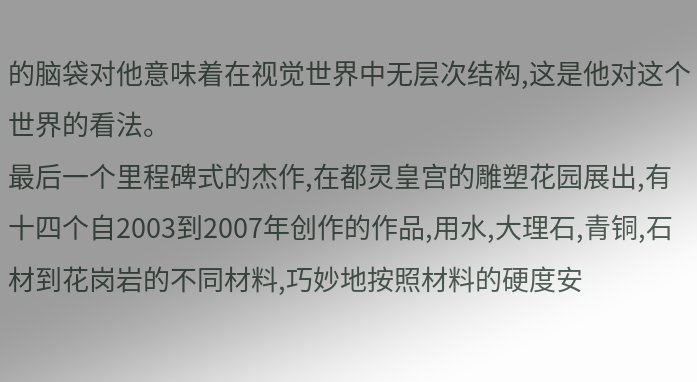的脑袋对他意味着在视觉世界中无层次结构,这是他对这个世界的看法。
最后一个里程碑式的杰作,在都灵皇宫的雕塑花园展出,有十四个自2003到2007年创作的作品,用水,大理石,青铜,石材到花岗岩的不同材料,巧妙地按照材料的硬度安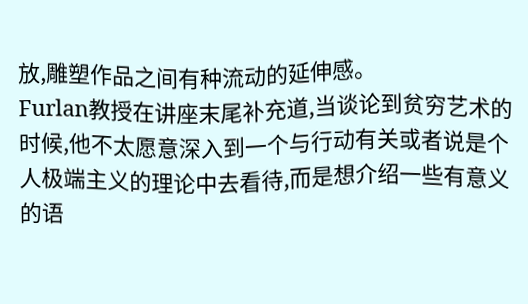放,雕塑作品之间有种流动的延伸感。
Furlan教授在讲座末尾补充道,当谈论到贫穷艺术的时候,他不太愿意深入到一个与行动有关或者说是个人极端主义的理论中去看待,而是想介绍一些有意义的语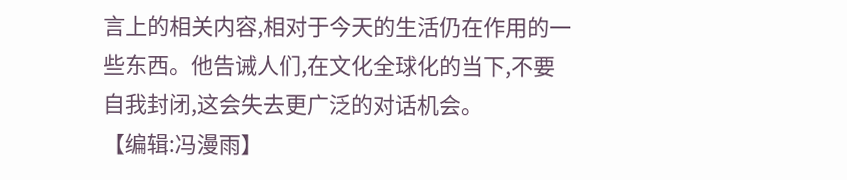言上的相关内容,相对于今天的生活仍在作用的一些东西。他告诫人们,在文化全球化的当下,不要自我封闭,这会失去更广泛的对话机会。
【编辑:冯漫雨】